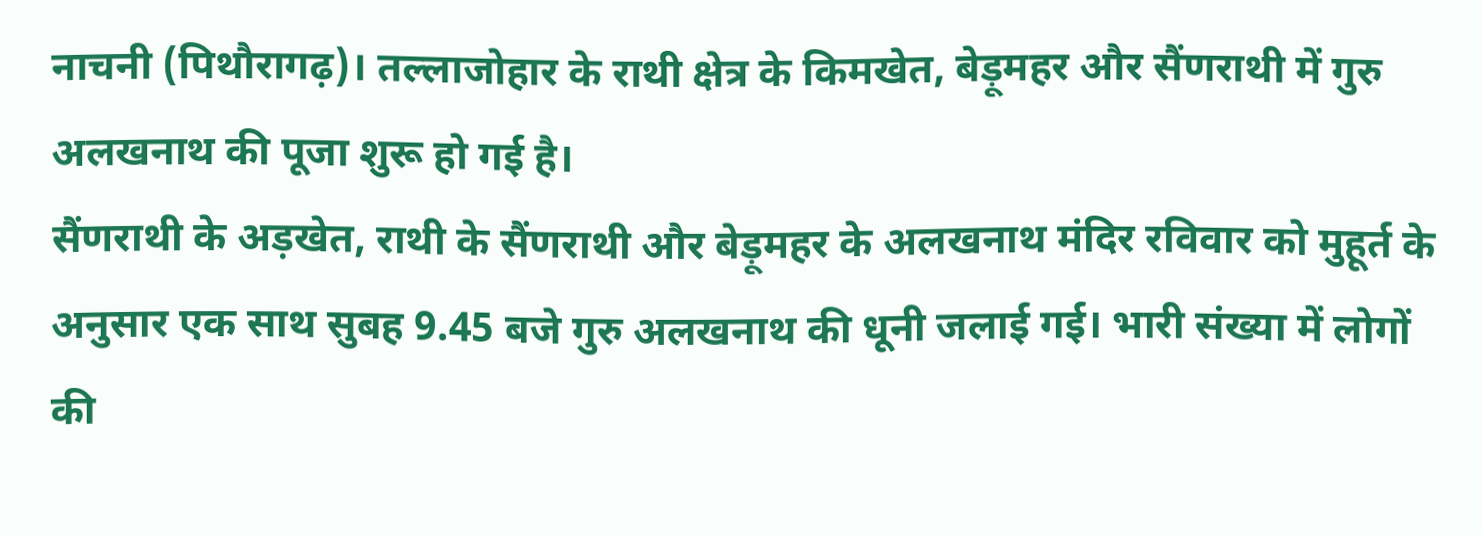नाचनी (पिथौरागढ़)। तल्लाजोहार के राथी क्षेत्र के किमखेत, बेड़ूमहर और सैंणराथी में गुरु अलखनाथ की पूजा शुरू हो गई है।
सैंणराथी के अड़खेत, राथी के सैंणराथी और बेड़ूमहर के अलखनाथ मंदिर रविवार को मुहूर्त के अनुसार एक साथ सुबह 9.45 बजे गुरु अलखनाथ की धूनी जलाई गई। भारी संख्या में लोगों की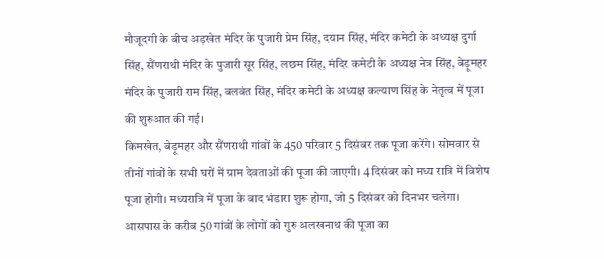मौजूदगी के बीच अड़खेत मंदिर के पुजारी प्रेम सिंह, दयान सिंह, मंदिर कमेटी के अध्यक्ष दुर्गा सिंह, सैंणराथी मंदिर के पुजारी सूर सिंह, लछम सिंह, मंदिर कमेटी के अध्यक्ष नेत्र सिंह, बेड़ूमहर मंदिर के पुजारी राम सिंह, बलवंत सिंह, मंदिर कमेटी के अध्यक्ष कल्याण सिंह के नेतृत्व में पूजा की शुरुआत की गई।
किमखेत, बेड़ूमहर और सैंणराथी गांवों के 450 परिवार 5 दिसंबर तक पूजा करेंगे। सोमवार से तीनों गांवों के सभी घरों में ग्राम देवताओं की पूजा की जाएगी। 4 दिसंबर को मध्य रात्रि में विशेष पूजा होगी। मध्यरात्रि में पूजा के बाद भंडारा शुरू होगा, जो 5 दिसंबर को दिनभर चलेगा। आसपास के करीब 50 गांवों के लोगों को गुरु अलखनाथ की पूजा का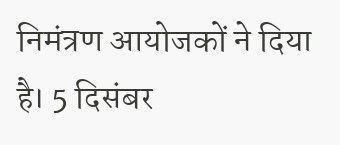निमंत्रण आयोजकों ने दिया है। 5 दिसंबर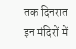तक दिनरात इन मंदिरों में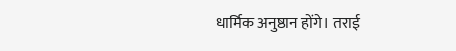धार्मिक अनुष्ठान होंगे। तराई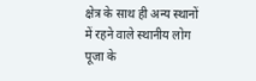क्षेत्र के साथ ही अन्य स्थानों में रहने वाले स्थानीय लोग पूजा के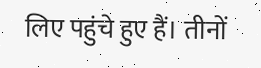लिए पहुंचे हुए हैं। तीनों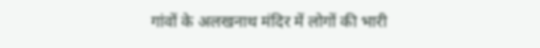गांवों के अलखनाथ मंदिर में लोगों की भारी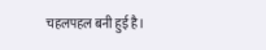चहलपहल बनी हुई है।